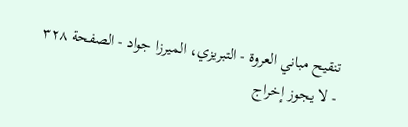تنقيح مباني العروة - التبريزي، الميرزا جواد - الصفحة ٣٢٨ - لا يجوز إخراج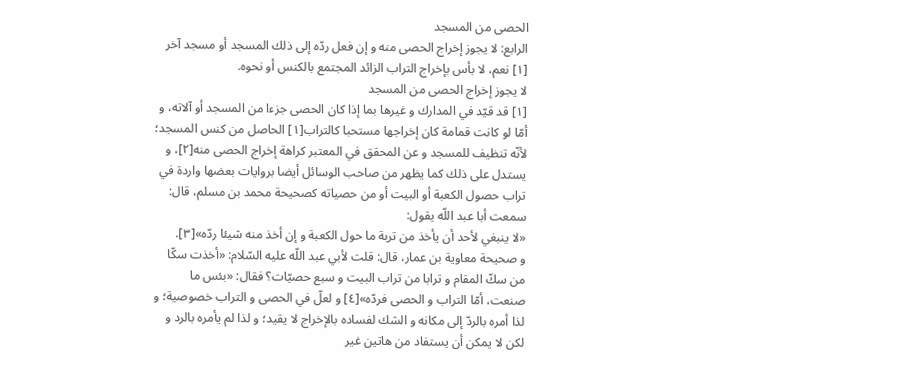الحصى من المسجد
الرابع: لا يجوز إخراج الحصى منه و إن فعل ردّه إلى ذلك المسجد أو مسجد آخر [١] نعم، لا بأس بإخراج التراب الزائد المجتمع بالكنس أو نحوه.
لا يجوز إخراج الحصى من المسجد
[١] قد قيّد في المدارك و غيرها بما إذا كان الحصى جزءا من المسجد أو آلاته، و أمّا لو كانت قمامة كان إخراجها مستحبا كالتراب[١] الحاصل من كنس المسجد؛ لأنّه تنظيف للمسجد و عن المحقق في المعتبر كراهة إخراج الحصى منه[٢]، و يستدل على ذلك كما يظهر من صاحب الوسائل أيضا بروايات بعضها واردة في تراب حصول الكعبة أو البيت أو من حصياته كصحيحة محمد بن مسلم، قال: سمعت أبا عبد اللّه يقول:
«لا ينبغي لأحد أن يأخذ من تربة ما حول الكعبة و إن أخذ منه شيئا ردّه»[٣].
و صحيحة معاوية بن عمار، قال: قلت لأبي عبد اللّه عليه السّلام: «أخذت سكّا من سكّ المقام و ترابا من تراب البيت و سبع حصيّات؟ فقال: «بئس ما صنعت، أمّا التراب و الحصى فردّه»[٤] و لعلّ في الحصى و التراب خصوصية؛ و لذا أمره بالردّ إلى مكانه و الشك لفساده بالإخراج لا يقيد؛ و لذا لم يأمره بالرد و لكن لا يمكن أن يستفاد من هاتين غير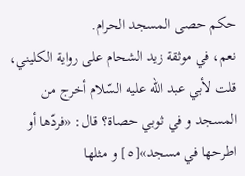حكم حصى المسجد الحرام.
نعم، في موثقة زيد الشحام على رواية الكليني، قلت لأبي عبد اللّه عليه السّلام أخرج من المسجد و في ثوبي حصاة؟ قال: «فردّها أو اطرحها في مسجد»[٥] و مثلها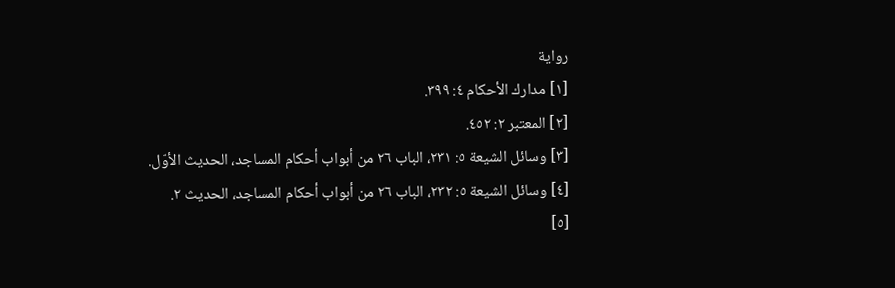رواية
[١] مدارك الأحكام ٤: ٣٩٩.
[٢] المعتبر ٢: ٤٥٢.
[٣] وسائل الشيعة ٥: ٢٣١، الباب ٢٦ من أبواب أحكام المساجد، الحديث الأوّل.
[٤] وسائل الشيعة ٥: ٢٣٢، الباب ٢٦ من أبواب أحكام المساجد، الحديث ٢.
[٥]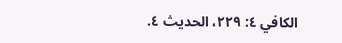الكافي ٤: ٢٢٩، الحديث ٤.